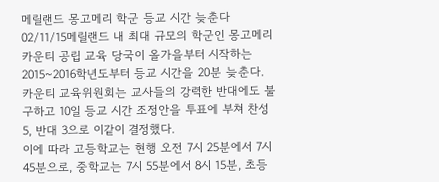메릴랜드 몽고메리 학군 등교 시간 늦춘다
02/11/15메릴랜드 내 최대 규모의 학군인 몽고메리 카운티 공립 교육 당국이 올가을부터 시작하는 2015~2016학년도부터 등교 시간을 20분 늦춘다.
카운티 교육위원회는 교사들의 강력한 반대에도 불구하고 10일 등교 시간 조정안을 투표에 부쳐 찬성 5, 반대 3으로 이같이 결정했다.
이에 따라 고등학교는 현행 오전 7시 25분에서 7시 45분으로, 중학교는 7시 55분에서 8시 15분, 초등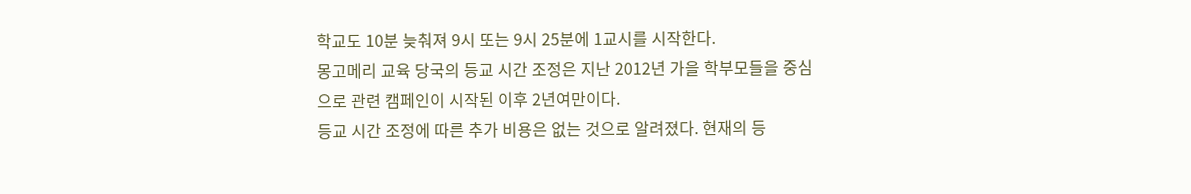학교도 10분 늦춰져 9시 또는 9시 25분에 1교시를 시작한다.
몽고메리 교육 당국의 등교 시간 조정은 지난 2012년 가을 학부모들을 중심으로 관련 캠페인이 시작된 이후 2년여만이다.
등교 시간 조정에 따른 추가 비용은 없는 것으로 알려졌다. 현재의 등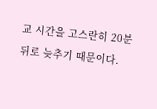교 시간을 고스란히 20분 뒤로 늦추기 때문이다.